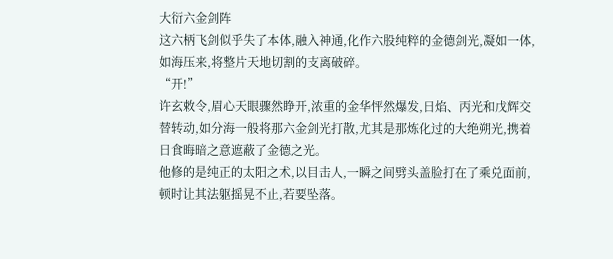大衍六金剑阵
这六柄飞剑似乎失了本体,融入神通,化作六股纯粹的金德剑光,凝如一体,如海压来,将整片天地切割的支离破碎。
“开!”
许玄敕令,眉心天眼骤然睁开,浓重的金华怦然爆发,日焰、丙光和戊辉交替转动,如分海一般将那六金剑光打散,尤其是那炼化过的大绝朔光,携着日食晦暗之意遮蔽了金德之光。
他修的是纯正的太阳之术,以目击人,一瞬之间劈头盖脸打在了乘兑面前,顿时让其法躯摇晃不止,若要坠落。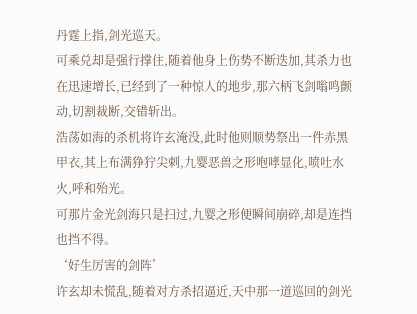丹霆上指,剑光巡天。
可乘兑却是强行撑住,随着他身上伤势不断迭加,其杀力也在迅速增长,已经到了一种惊人的地步,那六柄飞剑嗡鸣颤动,切割裁断,交错斩出。
浩荡如海的杀机将许玄淹没,此时他则顺势祭出一件赤黑甲衣,其上布满狰狞尖刺,九婴恶兽之形咆哮显化,喷吐水火,呼和殆光。
可那片金光剑海只是扫过,九婴之形便瞬间崩碎,却是连挡也挡不得。
‘好生厉害的剑阵’
许玄却未慌乱,随着对方杀招逼近,天中那一道巡回的剑光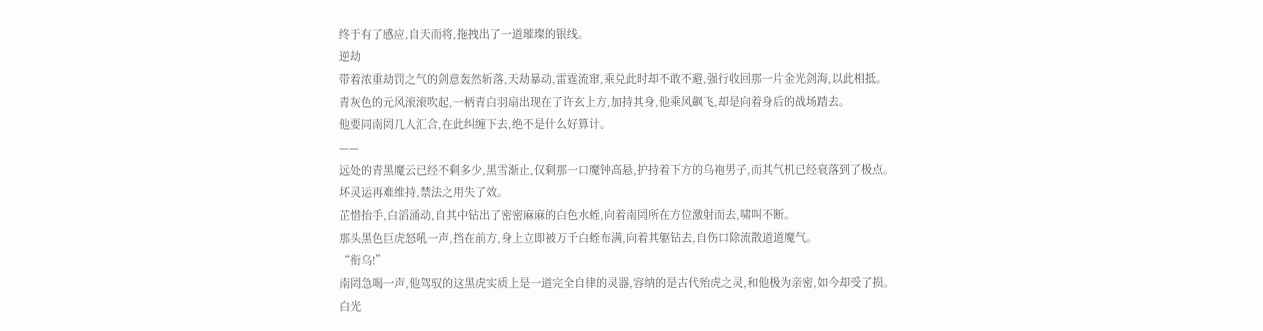终于有了感应,自天而将,拖拽出了一道璀璨的银线。
逆劫
带着浓重劫罚之气的剑意轰然斩落,天劫暴动,雷霆流窜,乘兑此时却不敢不避,强行收回那一片金光剑海,以此相抵。
青灰色的元风滚滚吹起,一柄青白羽扇出现在了许玄上方,加持其身,他乘风飙飞,却是向着身后的战场踏去。
他要同南罔几人汇合,在此纠缠下去,绝不是什么好算计。
——
远处的青黑魔云已经不剩多少,黑雪渐止,仅剩那一口魔钟高悬,护持着下方的乌袍男子,而其气机已经衰落到了极点。
坏灵运再难维持,禁法之用失了效。
芷惜抬手,白滔涌动,自其中钻出了密密麻麻的白色水蛭,向着南罔所在方位激射而去,啸叫不断。
那头黑色巨虎怒吼一声,挡在前方,身上立即被万千白蛭布满,向着其躯钻去,自伤口除流散道道魔气。
“衔乌!”
南罔急喝一声,他驾驭的这黑虎实质上是一道完全自律的灵器,容纳的是古代殆虎之灵,和他极为亲密,如今却受了损。
白光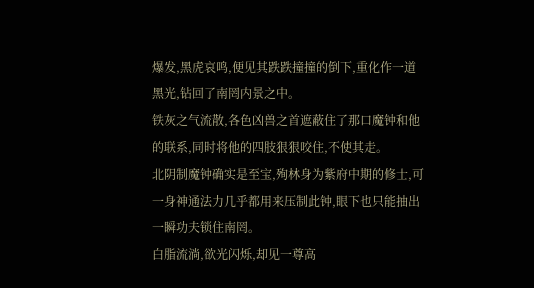爆发,黑虎哀鸣,便见其跌跌撞撞的倒下,重化作一道黑光,钻回了南罔内景之中。
铁灰之气流散,各色凶兽之首遮蔽住了那口魔钟和他的联系,同时将他的四肢狠狠咬住,不使其走。
北阴制魔钟确实是至宝,殉林身为紫府中期的修士,可一身神通法力几乎都用来压制此钟,眼下也只能抽出一瞬功夫锁住南罔。
白脂流淌,欲光闪烁,却见一尊高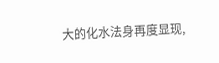大的化水法身再度显现,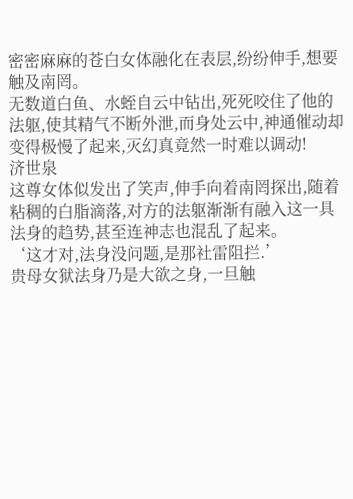密密麻麻的苍白女体融化在表层,纷纷伸手,想要触及南罔。
无数道白鱼、水蛭自云中钻出,死死咬住了他的法躯,使其精气不断外泄,而身处云中,神通催动却变得极慢了起来,灭幻真竟然一时难以调动!
济世泉
这尊女体似发出了笑声,伸手向着南罔探出,随着粘稠的白脂滴落,对方的法躯渐渐有融入这一具法身的趋势,甚至连神志也混乱了起来。
‘这才对,法身没问题,是那社雷阻拦.’
贵母女狱法身乃是大欲之身,一旦触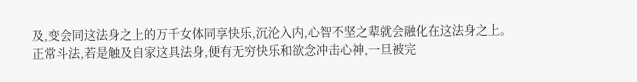及,变会同这法身之上的万千女体同享快乐,沉沦入内,心智不坚之辈就会融化在这法身之上。
正常斗法,若是触及自家这具法身,便有无穷快乐和欲念冲击心神,一旦被完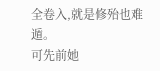全卷入,就是修殆也难遁。
可先前她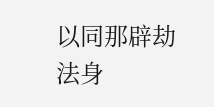以同那辟劫法身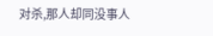对杀,那人却同没事人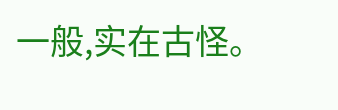一般,实在古怪。